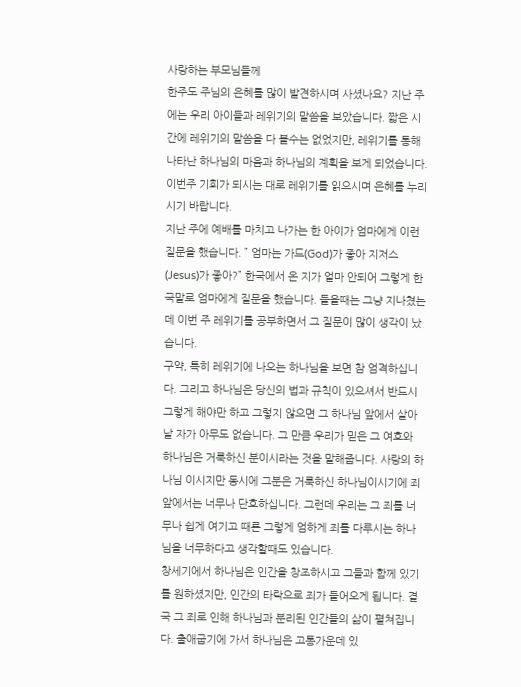사랑하는 부모님들께
한주도 주님의 은혜를 많이 발견하시며 사셨나요? 지난 주에는 우리 아이들과 레위기의 말씀을 보았습니다. 짧은 시간에 레위기의 말씀을 다 볼수는 없었지만, 레위기를 통해 나타난 하나님의 마음과 하나님의 계획을 보게 되었습니다. 이번주 기회가 되시는 대로 레위기를 읽으시며 은혜를 누리시기 바랍니다.
지난 주에 예배를 마치고 나가는 한 아이가 엄마에게 이런 질문을 했습니다. ” 엄마는 가드(God)가 좋아 지저스(Jesus)가 좋아?” 한국에서 온 지가 얼마 안되어 그렇게 한국말로 엄마에게 질문을 했습니다. 들을때는 그냥 지나쳤는데 이번 주 레위기를 공부하면서 그 질문이 많이 생각이 났습니다.
구약, 특히 레위기에 나오는 하나님을 보면 참 엄격하십니다. 그리고 하나님은 당신의 법과 규칙이 있으셔서 반드시 그렇게 해야만 하고 그렇지 않으면 그 하나님 앞에서 살아날 자가 아무도 없습니다. 그 만큼 우리가 믿은 그 여호와 하나님은 거룩하신 분이시라는 것을 말해줍니다. 사랑의 하나님 이시지만 동시에 그분은 거룩하신 하나님이시기에 죄 앞에서는 너무나 단호하십니다. 그런데 우리는 그 죄를 너무나 쉽게 여기고 때론 그렇게 엄하게 죄를 다루시는 하나님을 너무하다고 생각할때도 있습니다.
창세기에서 하나님은 인간을 창조하시고 그들과 함께 있기를 원하셨지만, 인간의 타락으로 죄가 들어오게 됩니다. 결국 그 죄로 인해 하나님과 분리된 인간들의 삶이 펼쳐집니다. 출애굽기에 가서 하나님은 고통가운데 있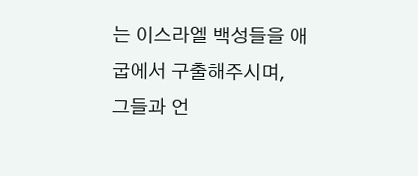는 이스라엘 백성들을 애굽에서 구출해주시며, 그들과 언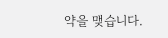약을 맺습니다.